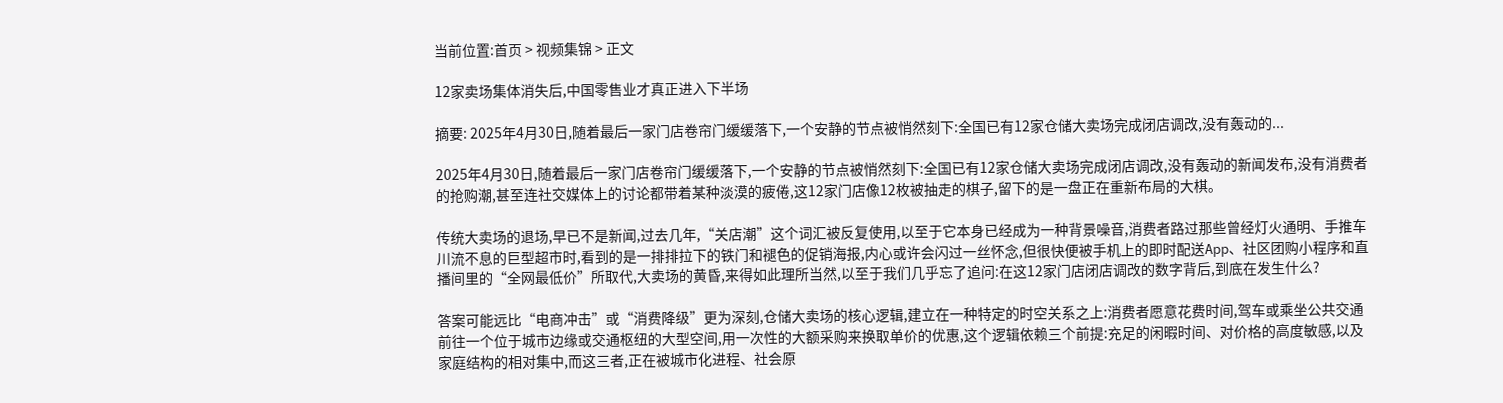当前位置:首页 > 视频集锦 > 正文

12家卖场集体消失后,中国零售业才真正进入下半场

摘要: 2025年4月30日,随着最后一家门店卷帘门缓缓落下,一个安静的节点被悄然刻下:全国已有12家仓储大卖场完成闭店调改,没有轰动的...

2025年4月30日,随着最后一家门店卷帘门缓缓落下,一个安静的节点被悄然刻下:全国已有12家仓储大卖场完成闭店调改,没有轰动的新闻发布,没有消费者的抢购潮,甚至连社交媒体上的讨论都带着某种淡漠的疲倦,这12家门店像12枚被抽走的棋子,留下的是一盘正在重新布局的大棋。

传统大卖场的退场,早已不是新闻,过去几年,“关店潮”这个词汇被反复使用,以至于它本身已经成为一种背景噪音,消费者路过那些曾经灯火通明、手推车川流不息的巨型超市时,看到的是一排排拉下的铁门和褪色的促销海报,内心或许会闪过一丝怀念,但很快便被手机上的即时配送App、社区团购小程序和直播间里的“全网最低价”所取代,大卖场的黄昏,来得如此理所当然,以至于我们几乎忘了追问:在这12家门店闭店调改的数字背后,到底在发生什么?

答案可能远比“电商冲击”或“消费降级”更为深刻,仓储大卖场的核心逻辑,建立在一种特定的时空关系之上:消费者愿意花费时间,驾车或乘坐公共交通前往一个位于城市边缘或交通枢纽的大型空间,用一次性的大额采购来换取单价的优惠,这个逻辑依赖三个前提:充足的闲暇时间、对价格的高度敏感,以及家庭结构的相对集中,而这三者,正在被城市化进程、社会原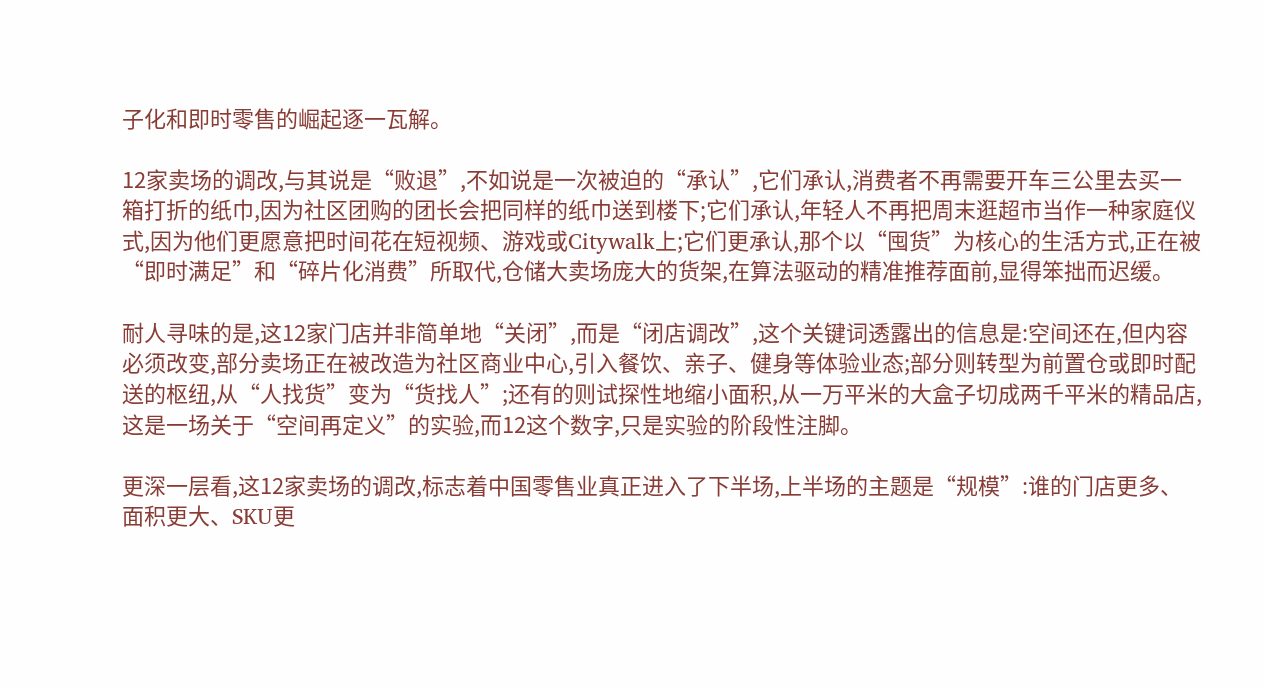子化和即时零售的崛起逐一瓦解。

12家卖场的调改,与其说是“败退”,不如说是一次被迫的“承认”,它们承认,消费者不再需要开车三公里去买一箱打折的纸巾,因为社区团购的团长会把同样的纸巾送到楼下;它们承认,年轻人不再把周末逛超市当作一种家庭仪式,因为他们更愿意把时间花在短视频、游戏或Citywalk上;它们更承认,那个以“囤货”为核心的生活方式,正在被“即时满足”和“碎片化消费”所取代,仓储大卖场庞大的货架,在算法驱动的精准推荐面前,显得笨拙而迟缓。

耐人寻味的是,这12家门店并非简单地“关闭”,而是“闭店调改”,这个关键词透露出的信息是:空间还在,但内容必须改变,部分卖场正在被改造为社区商业中心,引入餐饮、亲子、健身等体验业态;部分则转型为前置仓或即时配送的枢纽,从“人找货”变为“货找人”;还有的则试探性地缩小面积,从一万平米的大盒子切成两千平米的精品店,这是一场关于“空间再定义”的实验,而12这个数字,只是实验的阶段性注脚。

更深一层看,这12家卖场的调改,标志着中国零售业真正进入了下半场,上半场的主题是“规模”:谁的门店更多、面积更大、SKU更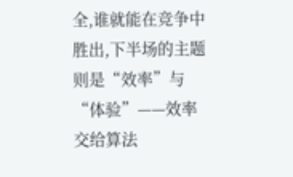全,谁就能在竞争中胜出,下半场的主题则是“效率”与“体验”——效率交给算法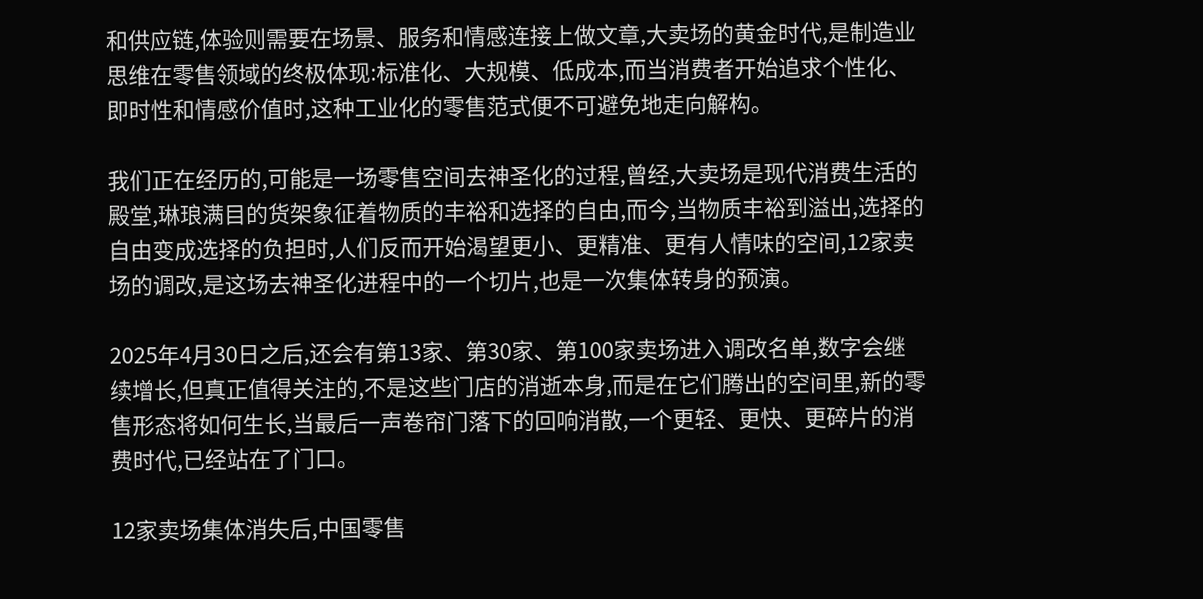和供应链,体验则需要在场景、服务和情感连接上做文章,大卖场的黄金时代,是制造业思维在零售领域的终极体现:标准化、大规模、低成本,而当消费者开始追求个性化、即时性和情感价值时,这种工业化的零售范式便不可避免地走向解构。

我们正在经历的,可能是一场零售空间去神圣化的过程,曾经,大卖场是现代消费生活的殿堂,琳琅满目的货架象征着物质的丰裕和选择的自由,而今,当物质丰裕到溢出,选择的自由变成选择的负担时,人们反而开始渴望更小、更精准、更有人情味的空间,12家卖场的调改,是这场去神圣化进程中的一个切片,也是一次集体转身的预演。

2025年4月30日之后,还会有第13家、第30家、第100家卖场进入调改名单,数字会继续增长,但真正值得关注的,不是这些门店的消逝本身,而是在它们腾出的空间里,新的零售形态将如何生长,当最后一声卷帘门落下的回响消散,一个更轻、更快、更碎片的消费时代,已经站在了门口。

12家卖场集体消失后,中国零售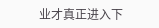业才真正进入下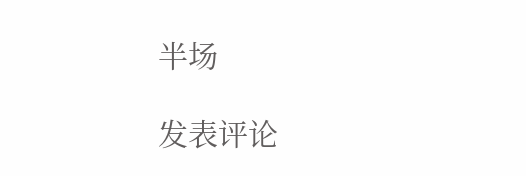半场

发表评论